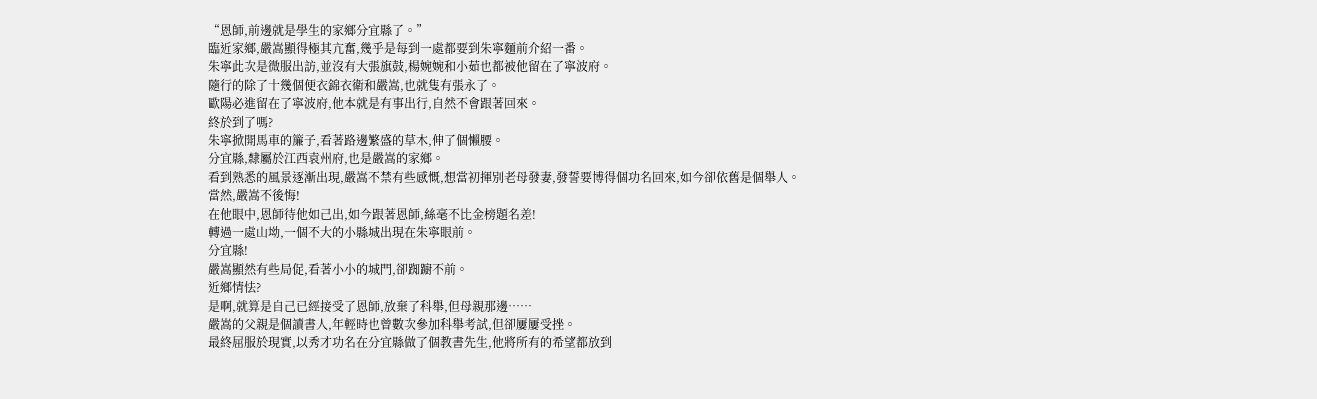“恩師,前邊就是學生的家鄉分宜縣了。”
臨近家鄉,嚴嵩顯得極其亢奮,幾乎是每到一處都要到朱寧麵前介紹一番。
朱寧此次是微服出訪,並沒有大張旗鼓,楊婉婉和小茹也都被他留在了寧波府。
隨行的除了十幾個便衣錦衣衛和嚴嵩,也就隻有張永了。
歐陽必進留在了寧波府,他本就是有事出行,自然不會跟著回來。
終於到了嗎?
朱寧掀開馬車的簾子,看著路邊繁盛的草木,伸了個懶腰。
分宜縣,隸屬於江西袁州府,也是嚴嵩的家鄉。
看到熟悉的風景逐漸出現,嚴嵩不禁有些感慨,想當初揮別老母發妻,發誓要博得個功名回來,如今卻依舊是個舉人。
當然,嚴嵩不後悔!
在他眼中,恩師待他如己出,如今跟著恩師,絲毫不比金榜題名差!
轉過一處山坳,一個不大的小縣城出現在朱寧眼前。
分宜縣!
嚴嵩顯然有些局促,看著小小的城門,卻踟躕不前。
近鄉情怯?
是啊,就算是自己已經接受了恩師,放棄了科舉,但母親那邊……
嚴嵩的父親是個讀書人,年輕時也曾數次參加科舉考試,但卻屢屢受挫。
最終屈服於現實,以秀才功名在分宜縣做了個教書先生,他將所有的希望都放到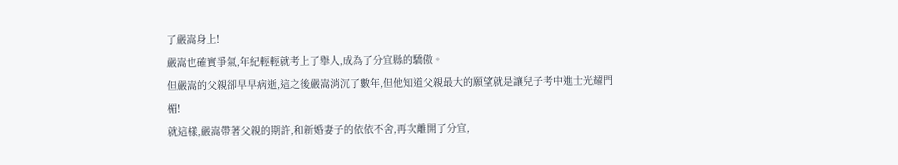了嚴嵩身上!
嚴嵩也確實爭氣,年紀輕輕就考上了舉人,成為了分宜縣的驕傲。
但嚴嵩的父親卻早早病逝,這之後嚴嵩消沉了數年,但他知道父親最大的願望就是讓兒子考中進士光耀門楣!
就這樣,嚴嵩帶著父親的期許,和新婚妻子的依依不舍,再次離開了分宜,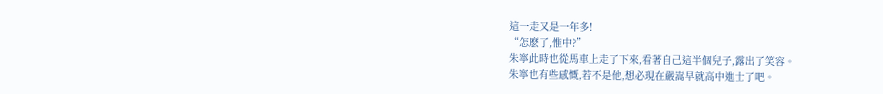這一走又是一年多!
“怎麽了,惟中?”
朱寧此時也從馬車上走了下來,看著自己這半個兒子,露出了笑容。
朱寧也有些感慨,若不是他,想必現在嚴嵩早就高中進士了吧。